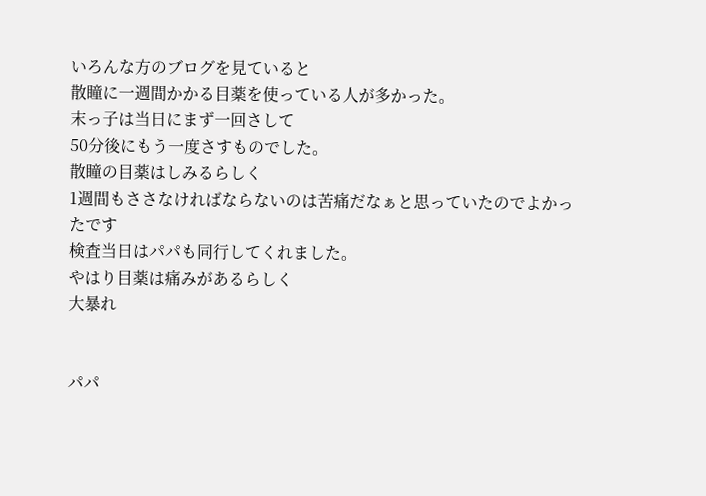いろんな方のブログを見ていると
散瞳に一週間かかる目薬を使っている人が多かった。
末っ子は当日にまず一回さして
50分後にもう一度さすものでした。
散瞳の目薬はしみるらしく
1週間もささなければならないのは苦痛だなぁと思っていたのでよかったです
検査当日はパパも同行してくれました。
やはり目薬は痛みがあるらしく
大暴れ


パパ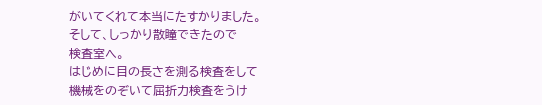がいてくれて本当にたすかりました。
そして、しっかり散瞳できたので
検査室へ。
はじめに目の長さを測る検査をして
機械をのぞいて屈折力検査をうけ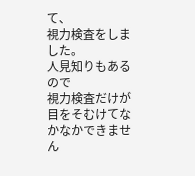て、
視力検査をしました。
人見知りもあるので
視力検査だけが目をそむけてなかなかできません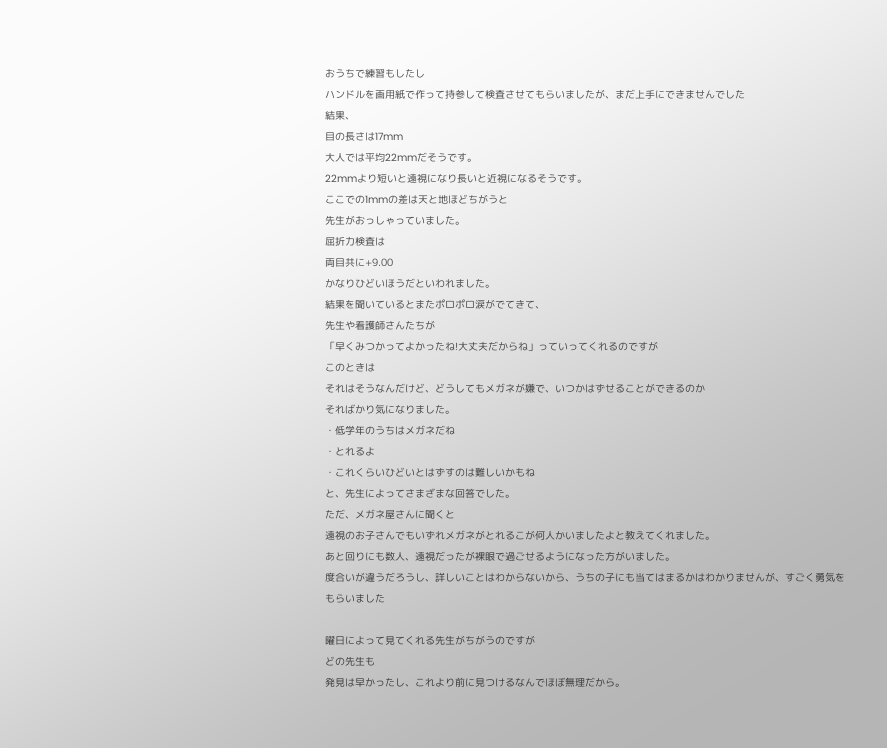おうちで練習もしたし
ハンドルを画用紙で作って持参して検査させてもらいましたが、まだ上手にできませんでした
結果、
目の長さは17mm
大人では平均22mmだそうです。
22mmより短いと遠視になり長いと近視になるそうです。
ここでの1mmの差は天と地ほどちがうと
先生がおっしゃっていました。
屈折力検査は
両目共に+9.00
かなりひどいほうだといわれました。
結果を聞いているとまたポロポロ涙がでてきて、
先生や看護師さんたちが
「早くみつかってよかったね!大丈夫だからね」っていってくれるのですが
このときは
それはそうなんだけど、どうしてもメガネが嫌で、いつかはずせることができるのか
そればかり気になりました。
・低学年のうちはメガネだね
・とれるよ
・これくらいひどいとはずすのは難しいかもね
と、先生によってさまざまな回答でした。
ただ、メガネ屋さんに聞くと
遠視のお子さんでもいずれメガネがとれるこが何人かいましたよと教えてくれました。
あと回りにも数人、遠視だったが裸眼で過ごせるようになった方がいました。
度合いが違うだろうし、詳しいことはわからないから、うちの子にも当てはまるかはわかりませんが、すごく勇気をもらいました

曜日によって見てくれる先生がちがうのですが
どの先生も
発見は早かったし、これより前に見つけるなんでほぼ無理だから。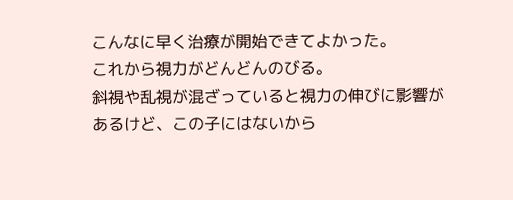こんなに早く治療が開始できてよかった。
これから視力がどんどんのびる。
斜視や乱視が混ざっていると視力の伸びに影響があるけど、この子にはないから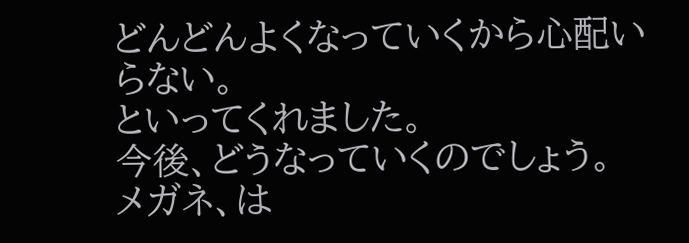どんどんよくなっていくから心配いらない。
といってくれました。
今後、どうなっていくのでしょう。
メガネ、は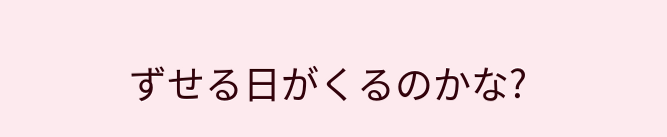ずせる日がくるのかな?